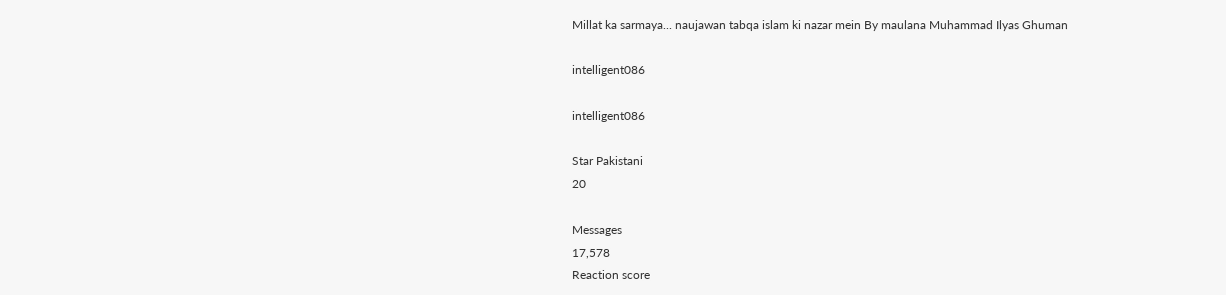Millat ka sarmaya... naujawan tabqa islam ki nazar mein By maulana Muhammad Ilyas Ghuman

intelligent086

intelligent086

Star Pakistani
20

Messages
17,578
Reaction score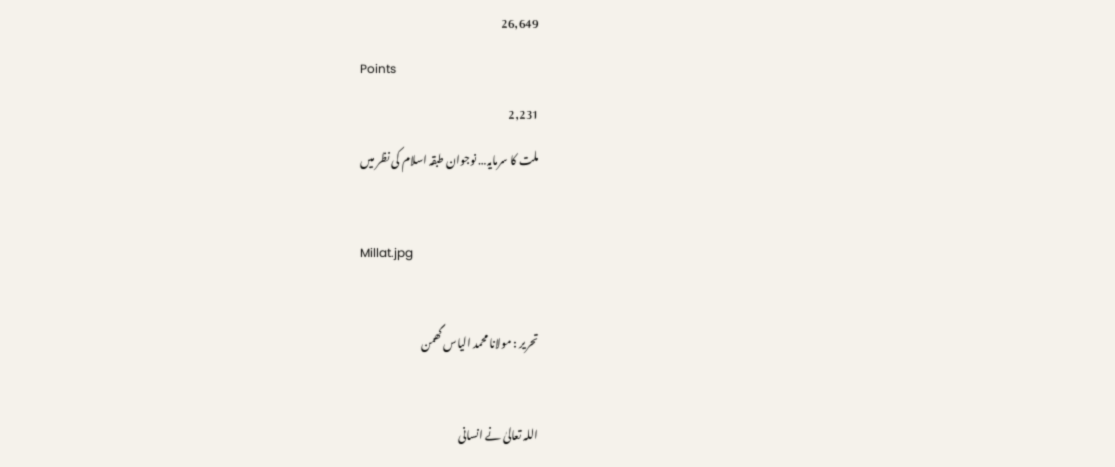26,649
Points
2,231
ملت کا سرمایہ… نوجوان طبقہ اسلام کی نظر میں

Millat.jpg

تحریر : مولانا محمد الیاس گھمن

اللہ تعالیٰ نے انسانی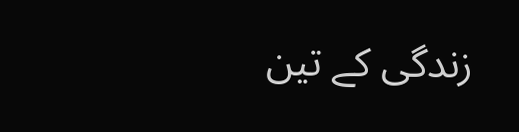زندگی کے تین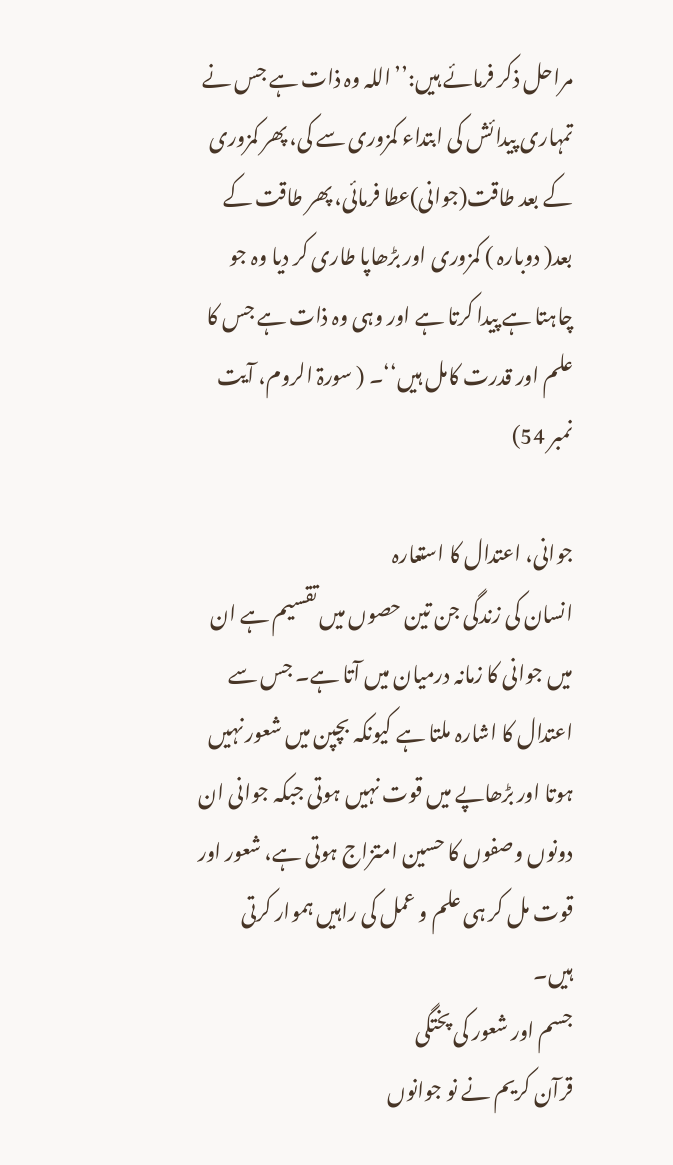مراحل ذکر فرمائے ہیں:’’اللہ وہ ذات ہے جس نے تمہاری پیدائش کی ابتداء کمزوری سے کی، پھر کمزوری کے بعد طاقت(جوانی)عطا فرمائی، پھر طاقت کے بعد( دوبارہ ) کمزوری اور بڑھاپا طاری کر دیا وہ جو چاہتا ہے پیدا کرتا ہے اور وہی وہ ذات ہے جس کا علم اور قدرت کامل ہیں‘‘۔ ( سورۃ الروم، آیت نمبر 54)

جوانی، اعتدال کا استعارہ
انسان کی زندگی جن تین حصوں میں تقسیم ہے ان میں جوانی کا زمانہ درمیان میں آتا ہے۔ جس سے اعتدال کا اشارہ ملتا ہے کیونکہ بچپن میں شعور نہیں ہوتا اور بڑھاپے میں قوت نہیں ہوتی جبکہ جوانی ان دونوں وصفوں کا حسین امتزاج ہوتی ہے، شعور اور قوت مل کر ہی علم و عمل کی راہیں ہموار کرتی ہیں۔
جسم اور شعور کی پختگی
قرآن کریم نے نو جوانوں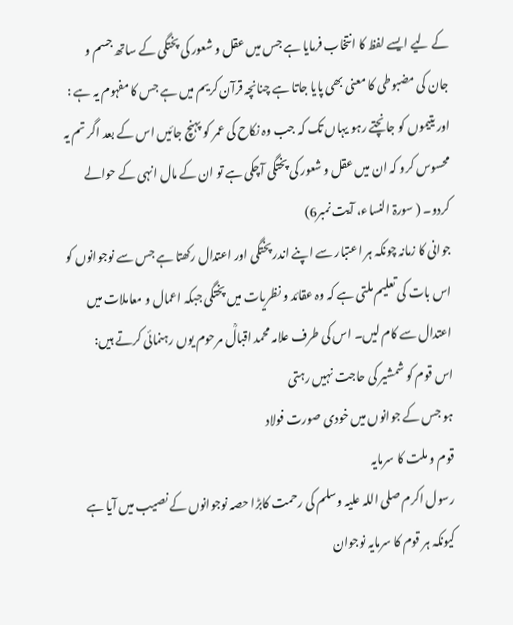کے لیے ایسے لفظ کا انتخاب فرمایا ہے جس میں عقل و شعور کی پختگی کے ساتھ جسم و جان کی مضبوطی کا معنی بھی پایا جاتا ہے چنانچہ قرآن کریم میں ہے جس کا مفہوم یہ ہے : اور یتیموں کو جانچتے رہو یہاں تک کہ جب وہ نکاح کی عمر کو پہنچ جائیں اس کے بعد اگر تم یہ محسوس کرو کہ ان میں عقل و شعور کی پختگی آچکی ہے تو ان کے مال انہی کے حوالے کردو۔ ( سورۃ النساء، آیت نمبر6)
جوانی کا زمانہ چونکہ ہر اعتبار سے اپنے اندر پختگی اور اعتدال رکھتا ہے جس سے نوجوانوں کو اس بات کی تعلیم ملتی ہے کہ وہ عقائد و نظریات میں پختگی جبکہ اعمال و معاملات میں اعتدال سے کام لیں۔ اس کی طرف علامہ محمد اقبالؒ مرحوم یوں رہنمائی کرتے ہیں:
اس قوم کو شمشیر کی حاجت نہیں رہتی
ہو جس کے جوانوں میں خودی صورت فولاد
قوم و ملت کا سرمایہ
رسول اکرم صلی اللہ علیہ وسلم کی رحمت کابڑا حصہ نوجوانوں کے نصیب میں آیا ہے کیونکہ ہر قوم کا سرمایہ نوجوان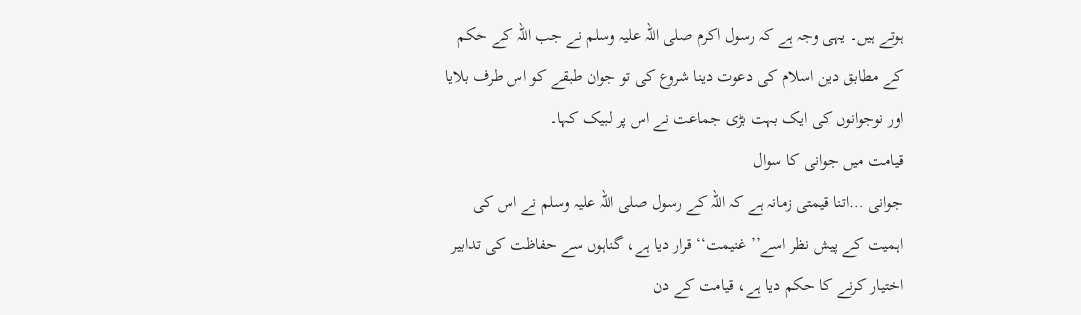ہوتے ہیں۔ یہی وجہ ہے کہ رسول اکرم صلی اللہ علیہ وسلم نے جب اللہ کے حکم کے مطابق دین اسلام کی دعوت دینا شروع کی تو جوان طبقے کو اس طرف بلایا اور نوجوانوں کی ایک بہت بڑی جماعت نے اس پر لبیک کہا۔
قیامت میں جوانی کا سوال
جوانی …اتنا قیمتی زمانہ ہے کہ اللہ کے رسول صلی اللہ علیہ وسلم نے اس کی اہمیت کے پیش نظر اسے’’غنیمت‘‘ قرار دیا ہے، گناہوں سے حفاظت کی تدابیر اختیار کرنے کا حکم دیا ہے، قیامت کے دن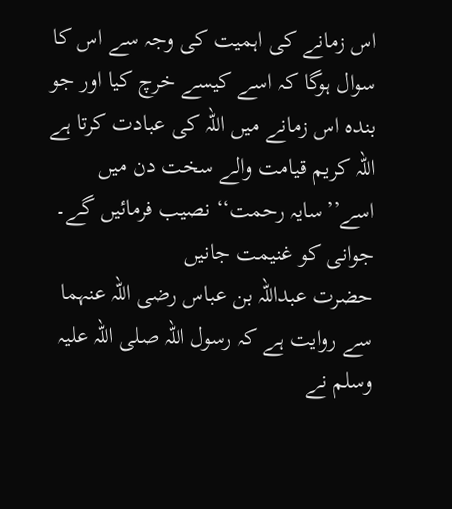اس زمانے کی اہمیت کی وجہ سے اس کا سوال ہوگا کہ اسے کیسے خرچ کیا اور جو بندہ اس زمانے میں اللہ کی عبادت کرتا ہے اللہ کریم قیامت والے سخت دن میں اسے’’سایہ رحمت‘‘ نصیب فرمائیں گے۔
جوانی کو غنیمت جانیں
حضرت عبداللہ بن عباس رضی اللہ عنہما سے روایت ہے کہ رسول اللہ صلی اللہ علیہ وسلم نے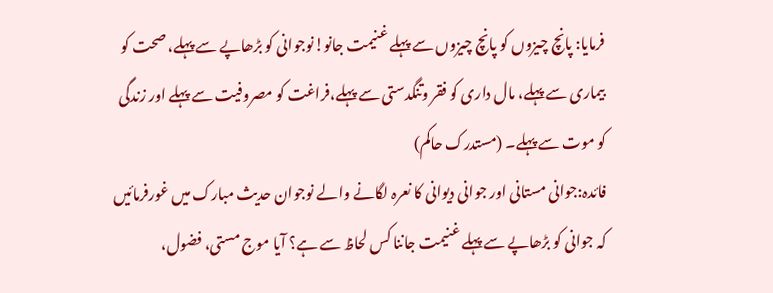فرمایا: پانچ چیزوں کو پانچ چیزوں سے پہلے غنیمت جانو!نوجوانی کو بڑھاپے سے پہلے، صحت کو بیماری سے پہلے، مال داری کو فقر وتنگدستی سے پہلے،فراغت کو مصروفیت سے پہلے اور زندگی کو موت سے پہلے۔ (مستدرک حاکم)
فائدہ:جوانی مستانی اور جوانی دیوانی کا نعرہ لگانے والے نوجوان حدیث مبارک میں غورفرمائیں کہ جوانی کو بڑھاپے سے پہلے غنیمت جاننا کس لحاظ سے ہے؟ آیا موج مستی، فضول،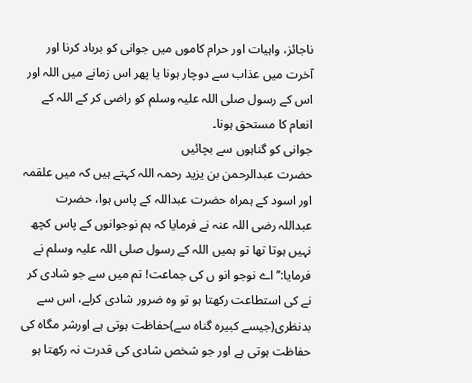ناجائز، واہیات اور حرام کاموں میں جوانی کو برباد کرنا اور آخرت میں عذاب سے دوچار ہونا یا پھر اس زمانے میں اللہ اور اس کے رسول صلی اللہ علیہ وسلم کو راضی کر کے اللہ کے انعام کا مستحق ہونا۔
جوانی کو گناہوں سے بچائیں
حضرت عبدالرحمن بن یزید رحمہ اللہ کہتے ہیں کہ میں علقمہ اور اسود کے ہمراہ حضرت عبداللہ کے پاس ہوا، حضرت عبداللہ رضی اللہ عنہ نے فرمایا کہ ہم نوجوانوں کے پاس کچھ نہیں ہوتا تھا تو ہمیں اللہ کے رسول صلی اللہ علیہ وسلم نے فرمایا:’’ اے نوجو انو ں کی جماعت! تم میں سے جو شادی کر نے کی استطاعت رکھتا ہو تو وہ ضرور شادی کرلے، اس سے بدنظری(جیسے کبیرہ گناہ سے)حفاظت ہوتی ہے اورشر مگاہ کی حفاظت ہوتی ہے اور جو شخص شادی کی قدرت نہ رکھتا ہو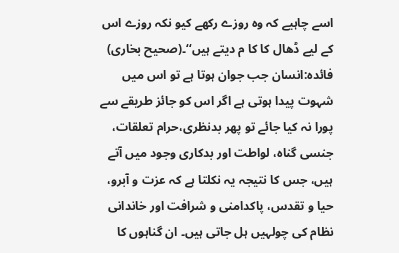اسے چاہیے کہ وہ روزے رکھے کیو نکہ روزے اس کے لیے ڈھال کا کا م دیتے ہیں‘‘۔(صحیح بخاری)
فائدہ:انسان جب جوان ہوتا ہے تو اس میں شہوت پیدا ہوتی ہے اگر اس کو جائز طریقے سے پورا نہ کیا جائے تو پھر بدنظری،حرام تعلقات، جنسی گناہ، لواطت اور بدکاری وجود میں آتے ہیں، جس کا نتیجہ یہ نکلتا ہے کہ عزت و آبرو، حیا و تقدس، پاکدامنی و شرافت اور خاندانی نظام کی چولہیں ہل جاتی ہیں۔ ان گناہوں کا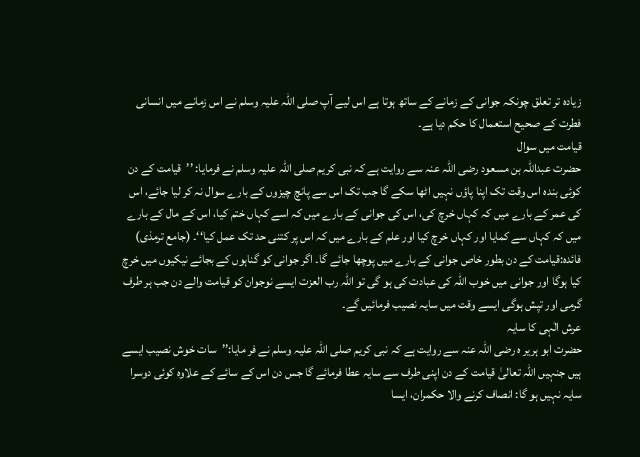زیادہ تر تعلق چونکہ جوانی کے زمانے کے ساتھ ہوتا ہے اس لیے آپ صلی اللہ علیہ وسلم نے اس زمانے میں انسانی فطرت کے صحیح استعمال کا حکم دیا ہے۔
قیامت میں سوال
حضرت عبداللہ بن مسعود رضی اللہ عنہ سے روایت ہے کہ نبی کریم صلی اللہ علیہ وسلم نے فرمایا: ’’قیامت کے دن کوئی بندہ اس وقت تک اپنا پاؤں نہیں اٹھا سکے گا جب تک اس سے پانچ چیزوں کے بارے سوال نہ کر لیا جائے، اس کی عمر کے بارے میں کہ کہاں خرچ کی، اس کی جوانی کے بارے میں کہ اسے کہاں ختم کیا، اس کے مال کے بارے میں کہ کہاں سے کمایا اور کہاں خرچ کیا اور علم کے بارے میں کہ اس پر کتنی حد تک عمل کیا‘‘۔ (جامع ترمذی)
فائدہ:قیامت کے دن بطور خاص جوانی کے بارے میں پوچھا جائے گا۔ اگر جوانی کو گناہوں کے بجائے نیکیوں میں خرچ کیا ہوگا اور جوانی میں خوب اللہ کی عبادت کی ہو گی تو اللہ رب العزت ایسے نوجوان کو قیامت والے دن جب ہر طرف گرمی اور تپش ہوگی ایسے وقت میں سایہ نصیب فرمائیں گے۔
عرش الٰہی کا سایہ
حضرت ابو ہریر ہ رضی اللہ عنہ سے روایت ہے کہ نبی کریم صلی اللہ علیہ وسلم نے فر مایا:’’سات خوش نصیب ایسے ہیں جنہیں اللہ تعالیٰ قیامت کے دن اپنی طرف سے سایہ عطا فرمائے گا جس دن اس کے سائے کے علاوہ کوئی دوسرا سایہ نہیں ہو گا: انصاف کرنے والا حکمران، ایسا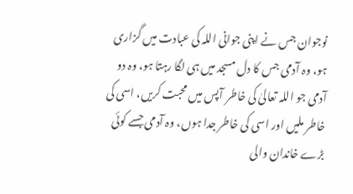نوجوان جس نے اپنی جوانی اللہ کی عبادت میں گزاری ہو، وہ آدمی جس کا دل مسجد میں ہی لگا رہتا ہو، وہ دو آدمی جو اللہ تعالیٰ کی خاطر آپس میں محبت کریں، اسی کی خاطر ملیں اور اسی کی خاطر جدا ہوں، وہ آدمی جسے کوئی بڑے خاندان والی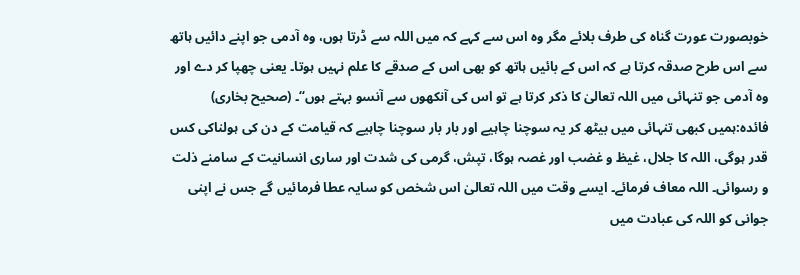خوبصورت عورت گناہ کی طرف بلائے مگر وہ اس سے کہے کہ میں اللہ سے ڈرتا ہوں، وہ آدمی جو اپنے دائیں ہاتھ سے اس طرح صدقہ کرتا ہے کہ اس کے بائیں ہاتھ کو بھی اس کے صدقے کا علم نہیں ہوتا۔ یعنی چھپا کر دے اور وہ آدمی جو تنہائی میں اللہ تعالیٰ کا ذکر کرتا ہے تو اس کی آنکھوں سے آنسو بہتے ہوں‘‘۔ (صحیح بخاری)
فائدہ:ہمیں کبھی تنہائی میں بیٹھ کر یہ سوچنا چاہیے اور بار بار سوچنا چاہیے کہ قیامت کے دن کی ہولناکی کس قدر ہوگی، اللہ کا جلال، غیظ و غضب اور غصہ ہوگا، تپش، گرمی کی شدت اور ساری انسانیت کے سامنے ذلت و رسوائی۔ اللہ معاف فرمائے۔ ایسے وقت میں اللہ تعالیٰ اس شخص کو سایہ عطا فرمائیں گے جس نے اپنی جوانی کو اللہ کی عبادت میں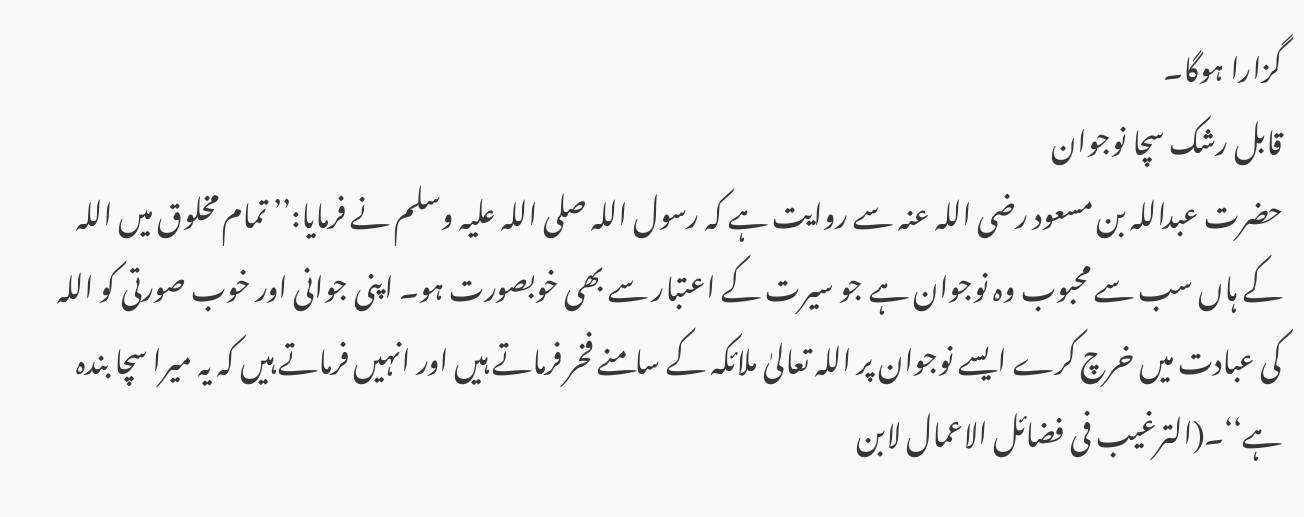گزارا ہوگا۔
قابل رشک سچا نوجوان
حضرت عبداللہ بن مسعود رضی اللہ عنہ سے روایت ہے کہ رسول اللہ صلی اللہ علیہ وسلم نے فرمایا:’’ تمام مخلوق میں اللہ کے ہاں سب سے محبوب وہ نوجوان ہے جو سیرت کے اعتبار سے بھی خوبصورت ہو۔ اپنی جوانی اور خوب صورتی کو اللہ کی عبادت میں خرچ کرے ایسے نوجوان پر اللہ تعالیٰ ملائکہ کے سامنے فخر فرماتے ہیں اور انہیں فرماتے ہیں کہ یہ میرا سچا بندہ ہے‘‘۔(الترغیب فی فضائل الاعمال لابن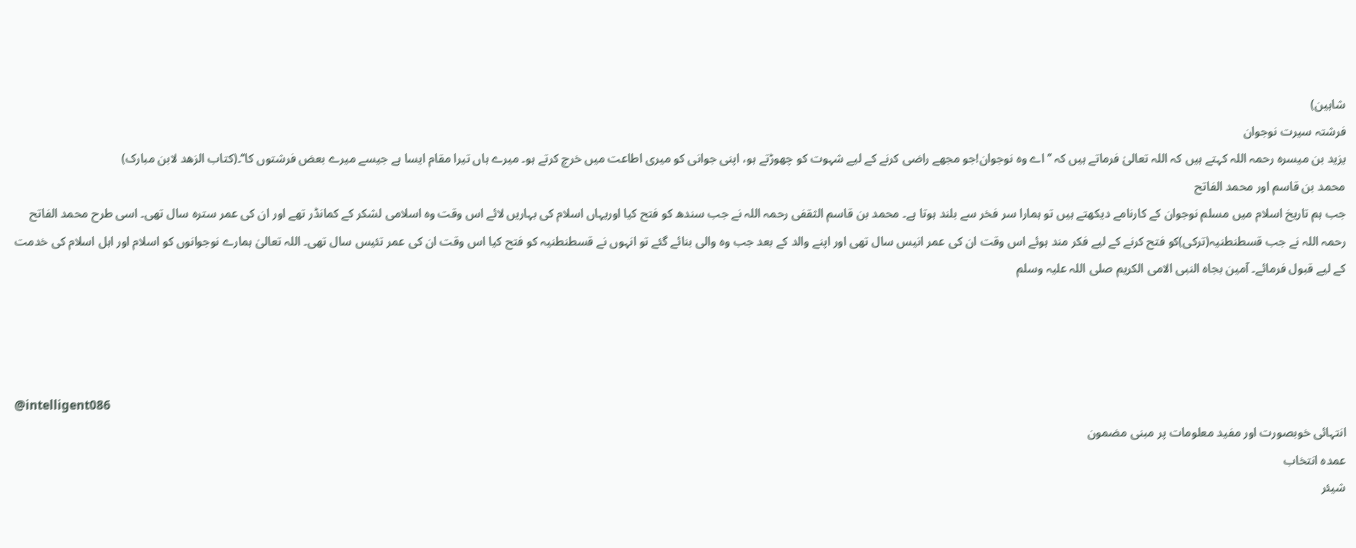شاہین)
فرشتہ سیرت نوجوان
یزید بن میسرہ رحمہ اللہ کہتے ہیں کہ اللہ تعالیٰ فرماتے ہیں کہ ’’اے وہ نوجوان!جو مجھے راضی کرنے کے لیے شہوت کو چھوڑتے ہو، اپنی جوانی کو میری اطاعت میں خرچ کرتے ہو۔ میرے ہاں تیرا مقام ایسا ہے جیسے میرے بعض فرشتوں کا‘‘۔(کتاب الزھد لابن مبارک)
محمد بن قاسم اور محمد الفاتح
جب ہم تاریخ اسلام میں مسلم نوجوان کے کارنامے دیکھتے ہیں تو ہمارا سر فخر سے بلند ہوتا ہے۔ محمد بن قاسم الثقفی رحمہ اللہ نے جب سندھ کو فتح کیا اوریہاں اسلام کی بہاریں لائے اس وقت وہ اسلامی لشکر کے کمانڈر تھے اور ان کی عمر سترہ سال تھی۔ اسی طرح محمد الفاتح رحمہ اللہ نے جب قسطنطنیہ(ترکی)کو فتح کرنے کے لیے فکر مند ہوئے اس وقت ان کی عمر انیس سال تھی اور اپنے والد کے بعد جب وہ والی بنائے گئے تو انہوں نے قسطنطنیہ کو فتح کیا اس وقت ان کی عمر تئیس سال تھی۔ اللہ تعالیٰ ہمارے نوجوانوں کو اسلام اور اہل اسلام کی خدمت کے لیے قبول فرمائے۔ آمین بجاہ النبی الامی الکریم صلی اللہ علیہ وسلم




@intelligent086
انتہائی خوبصورت اور مفید معلومات پر مبنی مضمون
عمدہ انتخاب
شیئر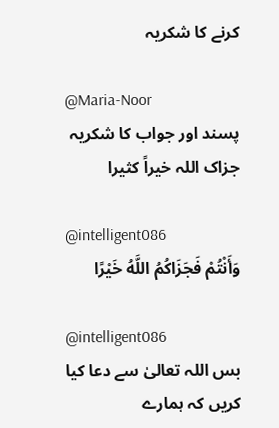کرنے کا شکریہ

@Maria-Noor
پسند اور جواب کا شکریہ
جزاک اللہ خیراً کثیرا

@intelligent086
وَأَنْتُمْ فَجَزَاكُمُ اللَّهُ خَيْرًا

@intelligent086
بس اللہ تعالیٰ سے دعا کیا کریں کہ ہمارے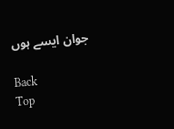جوان ایسے ہوں

Back
Top